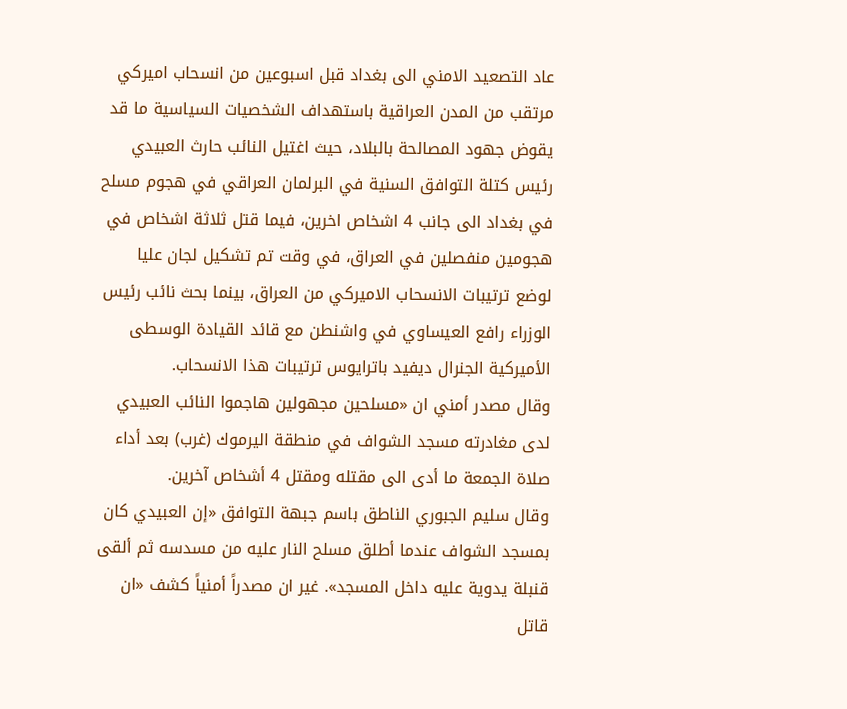عاد التصعيد الامني الى بغداد قبل اسبوعين من انسحاب اميركي مرتقب من المدن العراقية باستهداف الشخصيات السياسية ما قد يقوض جهود المصالحة بالبلاد، حيث اغتيل النائب حارث العبيدي رئيس كتلة التوافق السنية في البرلمان العراقي في هجوم مسلح في بغداد الى جانب 4 اشخاص اخرين، فيما قتل ثلاثة اشخاص في هجومين منفصلين في العراق، في وقت تم تشكيل لجان عليا لوضع ترتيبات الانسحاب الاميركي من العراق، بينما بحث نائب رئيس الوزراء رافع العيساوي في واشنطن مع قائد القيادة الوسطى الأميركية الجنرال ديفيد باترايوس ترتيبات هذا الانسحاب.
وقال مصدر أمني ان «مسلحين مجهولين هاجموا النائب العبيدي لدى مغادرته مسجد الشواف في منطقة اليرموك (غرب) بعد أداء صلاة الجمعة ما أدى الى مقتله ومقتل 4 أشخاص آخرين.
وقال سليم الجبوري الناطق باسم جبهة التوافق «إن العبيدي كان بمسجد الشواف عندما أطلق مسلح النار عليه من مسدسه ثم ألقى قنبلة يدوية عليه داخل المسجد». غير ان مصدراً أمنياً كشف «ان قاتل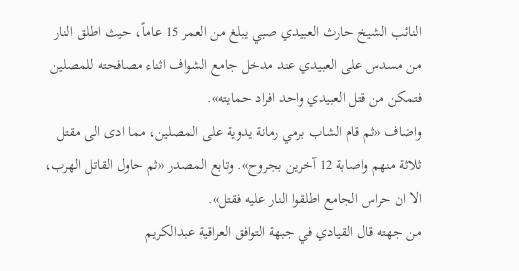النائب الشيخ حارث العبيدي صبي يبلغ من العمر 15 عاماً، حيث اطلق النار من مسدس على العبيدي عند مدخل جامع الشواف اثناء مصافحته للمصلين فتمكن من قتل العبيدي واحد افراد حمايته».
واضاف «ثم قام الشاب برمي رمانة يدوية على المصلين، مما ادى الى مقتل ثلاثة منهم واصابة 12 آخرين بجروح». وتابع المصدر «ثم حاول القاتل الهرب، الا ان حراس الجامع اطلقوا النار عليه فقتل».
من جهته قال القيادي في جبهة التوافق العراقية عبدالكريم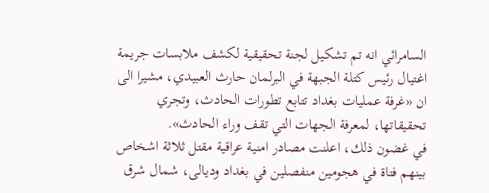السامرائي انه تم تشكيل لجنة تحقيقية لكشف ملابسات جريمة اغتيال رئيس كتلة الجبهة في البرلمان حارث العبيدي، مشيرا الى ان «غرفة عمليات بغداد تتابع تطورات الحادث، وتجري تحقيقاتها، لمعرفة الجهات التي تقف وراء الحادث».
في غضون ذلك، اعلنت مصادر امنية عراقية مقتل ثلاثة اشخاص بينهم فتاة في هجومين منفصلين في بغداد وديالى، شمال شرق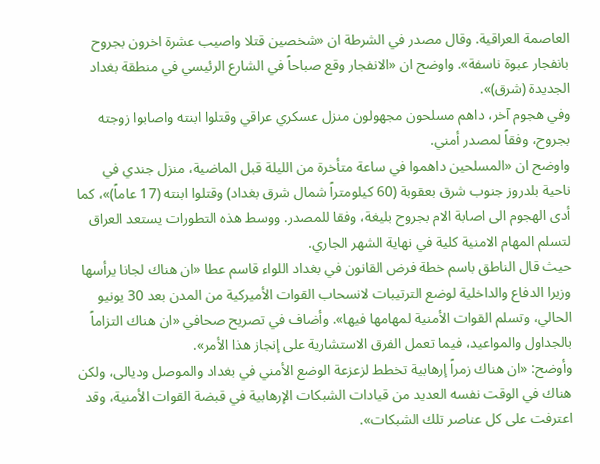العاصمة العراقية. وقال مصدر في الشرطة ان «شخصين قتلا واصيب عشرة اخرون بجروح بانفجار عبوة ناسفة». واوضح ان «الانفجار وقع صباحاً في الشارع الرئيسي في منطقة بغداد الجديدة (شرق)».
وفي هجوم آخر، داهم مسلحون مجهولون منزل عسكري عراقي وقتلوا ابنته واصابوا زوجته بجروح، وفقاً لمصدر أمني.
واوضح ان «المسلحين داهموا في ساعة متأخرة من الليلة قبل الماضية، منزل جندي في ناحية بلدروز جنوب شرق بعقوبة (60 كيلومتراً شمال شرق بغداد) وقتلوا ابنته (17 عاماً)»، كما أدى الهجوم الى اصابة الام بجروح بليغة، وفقا للمصدر. ووسط هذه التطورات يستعد العراق لتسلم المهام الامنية كلية في نهاية الشهر الجاري.
حيث قال الناطق باسم خطة فرض القانون في بغداد اللواء قاسم عطا «ان هناك لجانا يرأسها وزيرا الدفاع والداخلية لوضع الترتيبات لانسحاب القوات الأميركية من المدن بعد 30 يونيو الحالي، وتسلم القوات الأمنية لمهامها فيها». وأضاف في تصريح صحافي «ان هناك التزاماً بالجداول والمواعيد، فيما تعمل الفرق الاستشارية على إنجاز هذا الأمر».
وأوضح: «ان هناك زمراً إرهابية تخطط لزعزعة الوضع الأمني في بغداد والموصل وديالى، ولكن هناك في الوقت نفسه العديد من قيادات الشبكات الإرهابية في قبضة القوات الأمنية، وقد اعترفت على كل عناصر تلك الشبكات».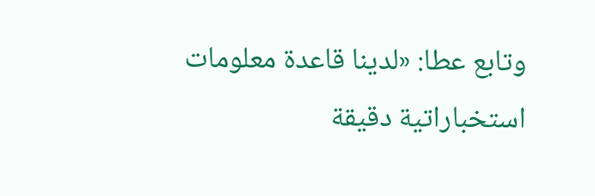وتابع عطا: «لدينا قاعدة معلومات استخباراتية دقيقة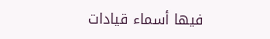فيها أسماء قيادات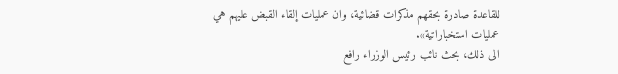للقاعدة صادرة بحقهم مذكرات قضائية، وان عمليات إلقاء القبض عليهم هي عمليات استخباراتية».
الى ذلك، بحث نائب رئيس الوزراء رافع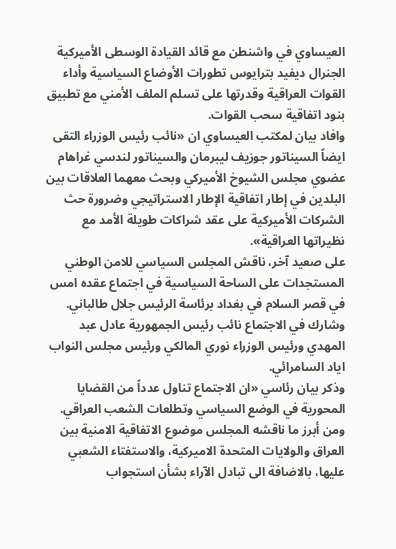العيساوي في واشنطن مع قائد القيادة الوسطى الأميركية الجنرال ديفيد بترايوس تطورات الأوضاع السياسية وأداء القوات العراقية وقدرتها على تسلم الملف الأمني مع تطبيق بنود اتفاقية سحب القوات.
وافاد بيان لمكتب العيساوي ان «نائب رئيس الوزراء التقى ايضاً السيناتور جوزيف ليبرمان والسيناتور لندسي غراهام عضوي مجلس الشيوخ الأميركي وبحث معهما العلاقات بين البلدين في إطار اتفاقية الإطار الاستراتيجي وضرورة حث الشركات الأميركية على عقد شراكات طويلة الأمد مع نظيراتها العراقية».
على صعيد آخر، ناقش المجلس السياسي للامن الوطني المستجدات على الساحة السياسية في اجتماع عقده امس في قصر السلام في بغداد برئاسة الرئيس جلال طالباني. وشارك في الاجتماع نائب رئيس الجمهورية عادل عبد المهدي ورئيس الوزراء نوري المالكي ورئيس مجلس النواب اياد السامرائي.
وذكر بيان رئاسي «ان الاجتماع تناول عدداً من القضايا المحورية في الوضع السياسي وتطلعات الشعب العراقي. ومن أبرز ما ناقشه المجلس موضوع الاتفاقية الامنية بين العراق والولايات المتحدة الاميركية، والاستفتاء الشعبي عليها، بالاضافة الى تبادل الآراء بشأن استجواب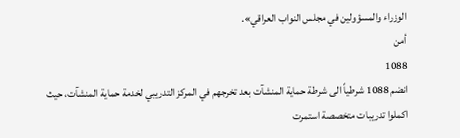الوزراء والمسؤولين في مجلس النواب العراقي».
أمن
1088
انضم 1088 شرطياً الى شرطة حماية المنشآت بعد تخرجهم في المركز التدريبي لخدمة حماية المنشآت، حيث اكملوا تدريبات متخصصة استمرت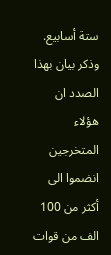ستة أسابيع. وذكر بيان بهذا الصدد ان هؤلاء المتخرجين انضموا الى أكثر من 100 الف من قوات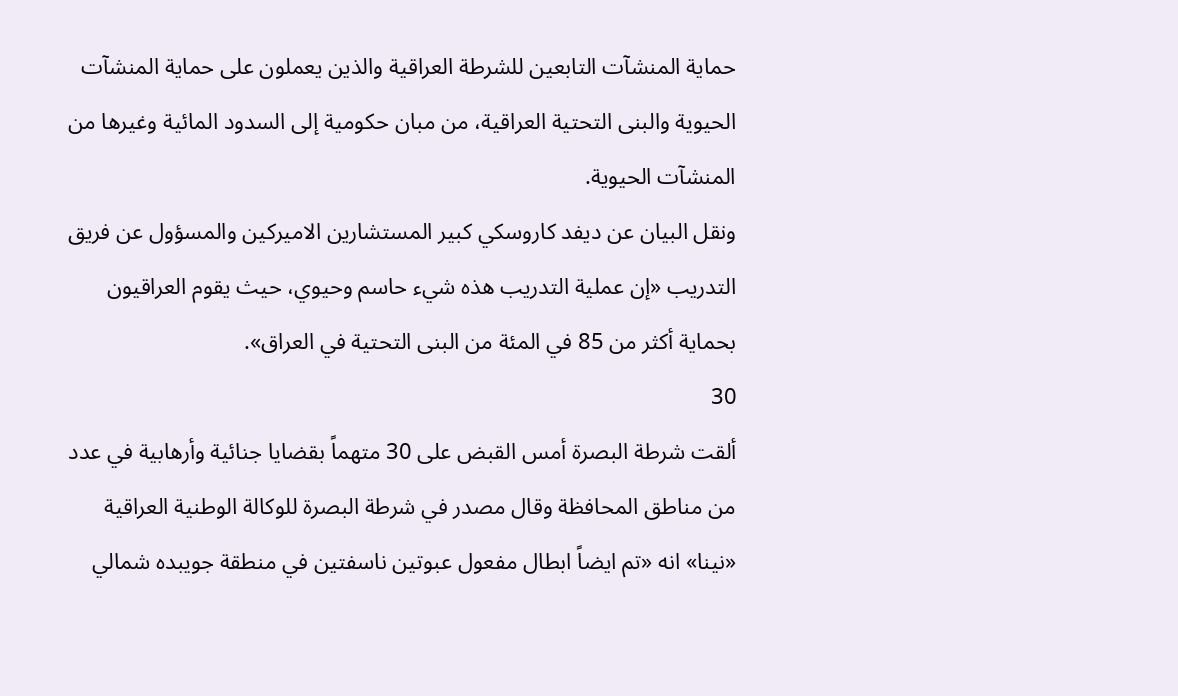حماية المنشآت التابعين للشرطة العراقية والذين يعملون على حماية المنشآت الحيوية والبنى التحتية العراقية، من مبان حكومية إلى السدود المائية وغيرها من المنشآت الحيوية.
ونقل البيان عن ديفد كاروسكي كبير المستشارين الاميركين والمسؤول عن فريق التدريب «إن عملية التدريب هذه شيء حاسم وحيوي، حيث يقوم العراقيون بحماية أكثر من 85 في المئة من البنى التحتية في العراق».
30
ألقت شرطة البصرة أمس القبض على 30 متهماً بقضايا جنائية وأرهابية في عدد من مناطق المحافظة وقال مصدر في شرطة البصرة للوكالة الوطنية العراقية «نينا» انه «تم ايضاً ابطال مفعول عبوتين ناسفتين في منطقة جويبده شمالي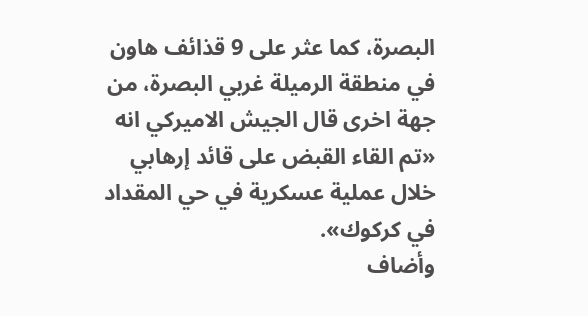البصرة، كما عثر على 9 قذائف هاون في منطقة الرميلة غربي البصرة، من جهة اخرى قال الجيش الاميركي انه «تم القاء القبض على قائد إرهابي خلال عملية عسكرية في حي المقداد في كركوك».
وأضاف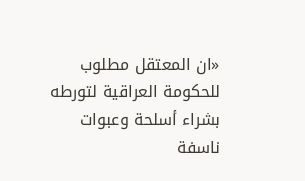«ان المعتقل مطلوب للحكومة العراقية لتورطه بشراء أسلحة وعبوات ناسفة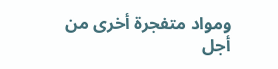ومواد متفجرة أخرى من أجل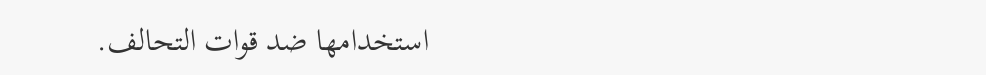استخدامها ضد قوات التحالف.